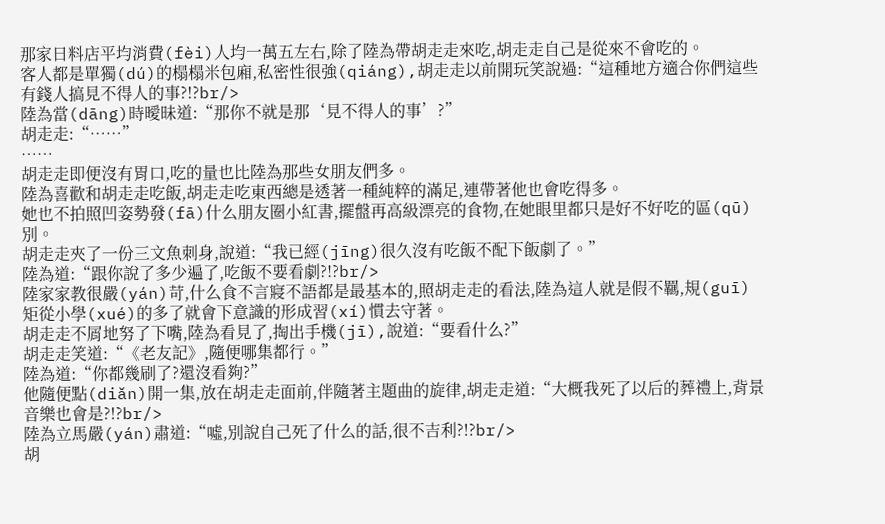那家日料店平均消費(fèi)人均一萬五左右,除了陸為帶胡走走來吃,胡走走自己是從來不會吃的。
客人都是單獨(dú)的榻榻米包廂,私密性很強(qiáng),胡走走以前開玩笑說過:“這種地方適合你們這些有錢人搞見不得人的事?!?br/>
陸為當(dāng)時曖昧道:“那你不就是那‘見不得人的事’?”
胡走走:“……”
……
胡走走即便沒有胃口,吃的量也比陸為那些女朋友們多。
陸為喜歡和胡走走吃飯,胡走走吃東西總是透著一種純粹的滿足,連帶著他也會吃得多。
她也不拍照凹姿勢發(fā)什么朋友圈小紅書,擺盤再高級漂亮的食物,在她眼里都只是好不好吃的區(qū)別。
胡走走夾了一份三文魚刺身,說道:“我已經(jīng)很久沒有吃飯不配下飯劇了。”
陸為道:“跟你說了多少遍了,吃飯不要看劇?!?br/>
陸家家教很嚴(yán)苛,什么食不言寢不語都是最基本的,照胡走走的看法,陸為這人就是假不羈,規(guī)矩從小學(xué)的多了就會下意識的形成習(xí)慣去守著。
胡走走不屑地努了下嘴,陸為看見了,掏出手機(jī),說道:“要看什么?”
胡走走笑道:“《老友記》,隨便哪集都行。”
陸為道:“你都幾刷了?還沒看夠?”
他隨便點(diǎn)開一集,放在胡走走面前,伴隨著主題曲的旋律,胡走走道:“大概我死了以后的葬禮上,背景音樂也會是?!?br/>
陸為立馬嚴(yán)肅道:“噓,別說自己死了什么的話,很不吉利?!?br/>
胡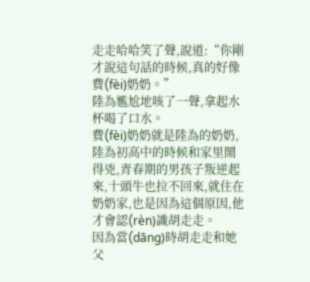走走哈哈笑了聲,說道:“你剛才說這句話的時候,真的好像費(fèi)奶奶。”
陸為尷尬地咳了一聲,拿起水杯喝了口水。
費(fèi)奶奶就是陸為的奶奶,陸為初高中的時候和家里鬧得兇,青春期的男孩子叛逆起來,十頭牛也拉不回來,就住在奶奶家,也是因為這個原因,他才會認(rèn)識胡走走。
因為當(dāng)時胡走走和她父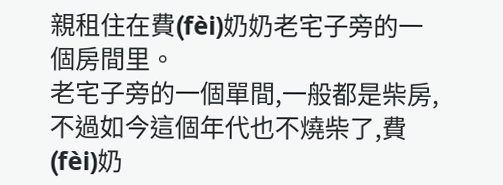親租住在費(fèi)奶奶老宅子旁的一個房間里。
老宅子旁的一個單間,一般都是柴房,不過如今這個年代也不燒柴了,費(fèi)奶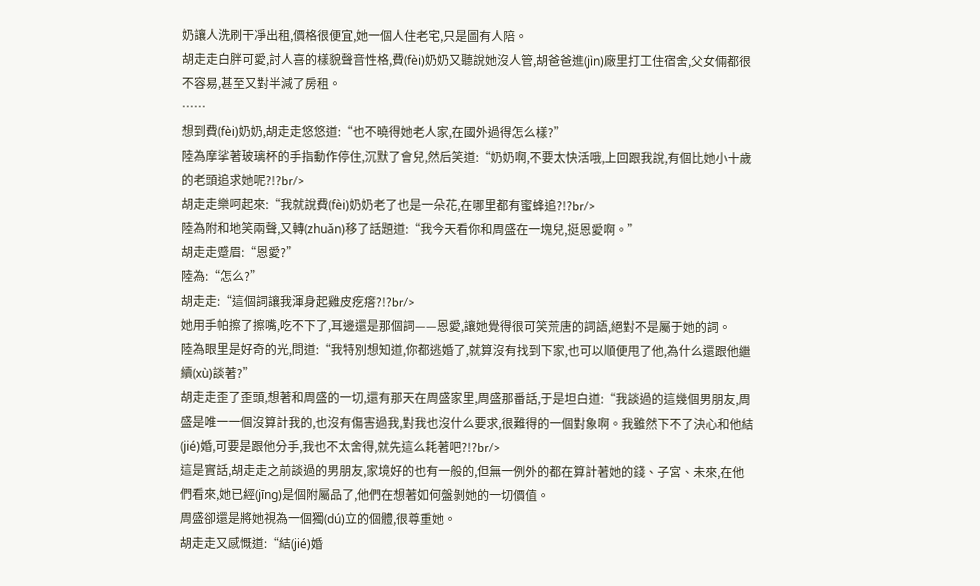奶讓人洗刷干凈出租,價格很便宜,她一個人住老宅,只是圖有人陪。
胡走走白胖可愛,討人喜的樣貌聲音性格,費(fèi)奶奶又聽說她沒人管,胡爸爸進(jìn)廠里打工住宿舍,父女倆都很不容易,甚至又對半減了房租。
……
想到費(fèi)奶奶,胡走走悠悠道:“也不曉得她老人家,在國外過得怎么樣?”
陸為摩挲著玻璃杯的手指動作停住,沉默了會兒,然后笑道:“奶奶啊,不要太快活哦,上回跟我說,有個比她小十歲的老頭追求她呢?!?br/>
胡走走樂呵起來:“我就說費(fèi)奶奶老了也是一朵花,在哪里都有蜜蜂追?!?br/>
陸為附和地笑兩聲,又轉(zhuǎn)移了話題道:“我今天看你和周盛在一塊兒,挺恩愛啊。”
胡走走蹙眉:“恩愛?”
陸為:“怎么?”
胡走走:“這個詞讓我渾身起雞皮疙瘩?!?br/>
她用手帕擦了擦嘴,吃不下了,耳邊還是那個詞——恩愛,讓她覺得很可笑荒唐的詞語,絕對不是屬于她的詞。
陸為眼里是好奇的光,問道:“我特別想知道,你都逃婚了,就算沒有找到下家,也可以順便甩了他,為什么還跟他繼續(xù)談著?”
胡走走歪了歪頭,想著和周盛的一切,還有那天在周盛家里,周盛那番話,于是坦白道:“我談過的這幾個男朋友,周盛是唯一一個沒算計我的,也沒有傷害過我,對我也沒什么要求,很難得的一個對象啊。我雖然下不了決心和他結(jié)婚,可要是跟他分手,我也不太舍得,就先這么耗著吧?!?br/>
這是實話,胡走走之前談過的男朋友,家境好的也有一般的,但無一例外的都在算計著她的錢、子宮、未來,在他們看來,她已經(jīng)是個附屬品了,他們在想著如何盤剝她的一切價值。
周盛卻還是將她視為一個獨(dú)立的個體,很尊重她。
胡走走又感慨道:“結(jié)婚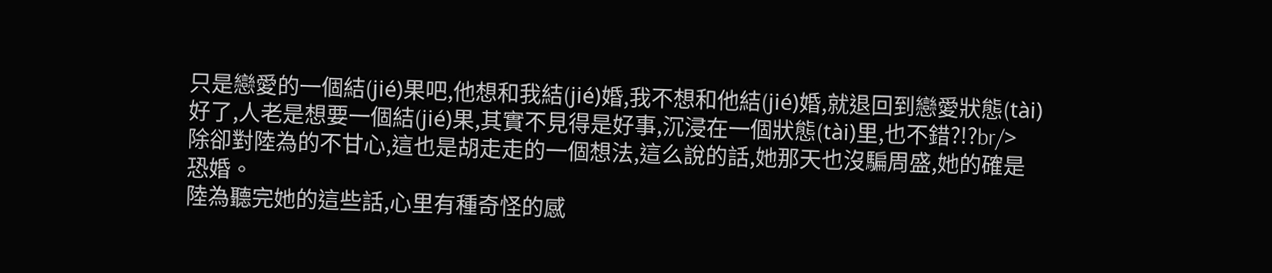只是戀愛的一個結(jié)果吧,他想和我結(jié)婚,我不想和他結(jié)婚,就退回到戀愛狀態(tài)好了,人老是想要一個結(jié)果,其實不見得是好事,沉浸在一個狀態(tài)里,也不錯?!?br/>
除卻對陸為的不甘心,這也是胡走走的一個想法,這么說的話,她那天也沒騙周盛,她的確是恐婚。
陸為聽完她的這些話,心里有種奇怪的感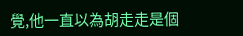覺,他一直以為胡走走是個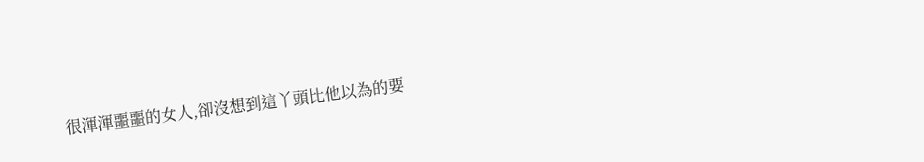很渾渾噩噩的女人,卻沒想到這丫頭比他以為的要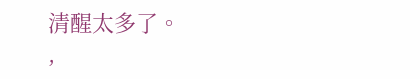清醒太多了。
,